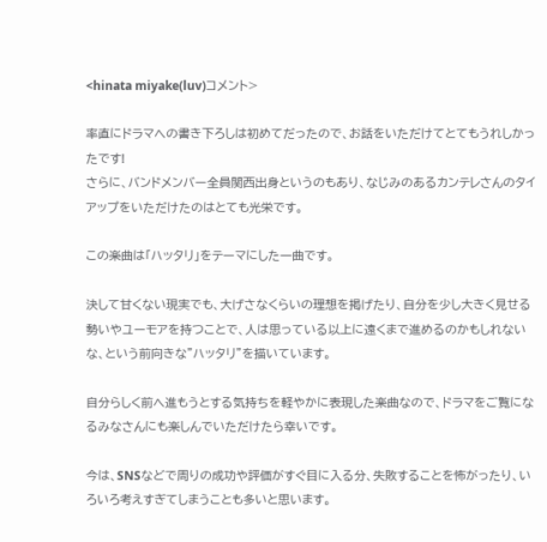<hinata miyake(luv)コメント>

率直にドラマへの書き下ろしは初めてだったので、お話をいただけてとてもうれしかったです!
さらに、バンドメンバー全員関西出身というのもあり、なじみのあるカンテレさんのタイアップをいただけたのはとても光栄です。

この楽曲は「ハッタリ」をテーマにした一曲です。

決して甘くない現実でも、大げさなくらいの理想を掲げたり、自分を少し大きく見せる勢いやユーモアを持つことで、人は思っている以上に遠くまで進めるのかもしれないな、という前向きな"ハッタリ"を描いています。

自分らしく前へ進もうとする気持ちを軽やかに表現した楽曲なので、ドラマをご覧になるみなさんにも楽しんでいただけたら幸いです。

今は、SNSなどで周りの成功や評価がすぐ目に入る分、失敗することを怖がったり、いろいろ考えすぎてしまうことも多いと思います。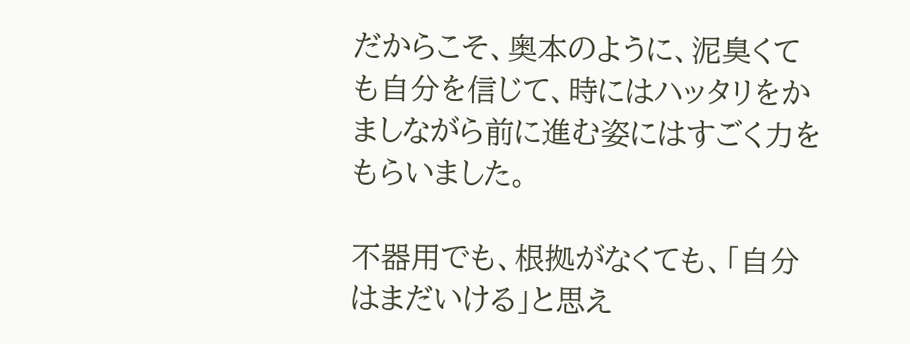だからこそ、奥本のように、泥臭くても自分を信じて、時にはハッタリをかましながら前に進む姿にはすごく力をもらいました。

不器用でも、根拠がなくても、「自分はまだいける」と思え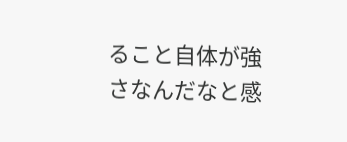ること自体が強さなんだなと感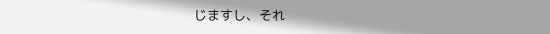じますし、それ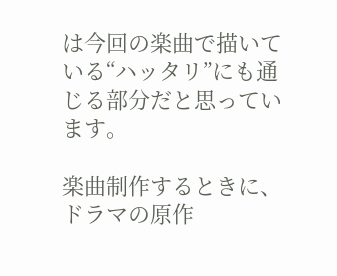は今回の楽曲で描いている“ハッタリ”にも通じる部分だと思っています。

楽曲制作するときに、ドラマの原作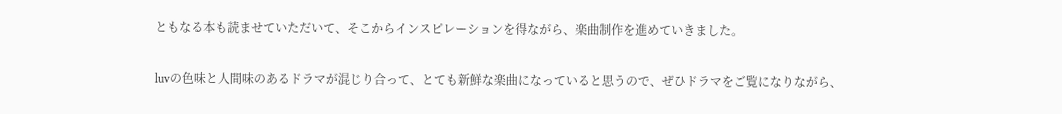ともなる本も読ませていただいて、そこからインスピレーションを得ながら、楽曲制作を進めていきました。

luvの色味と人間味のあるドラマが混じり合って、とても新鮮な楽曲になっていると思うので、ぜひドラマをご覧になりながら、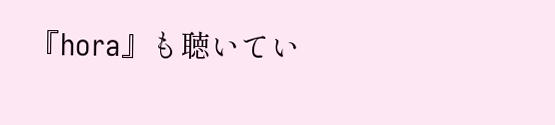『hora』も聴いてい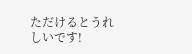ただけるとうれしいです!